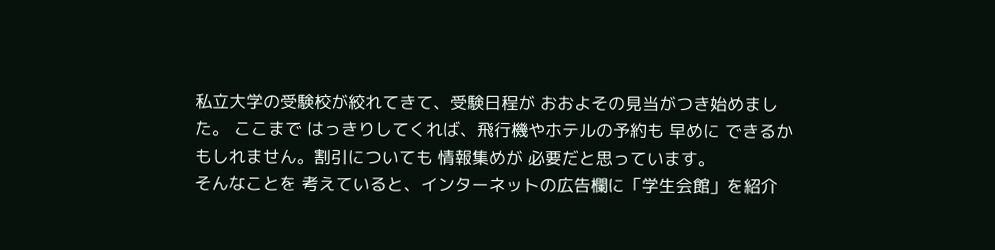私立大学の受験校が絞れてきて、受験日程が おおよその見当がつき始めました。 ここまで はっきりしてくれば、飛行機やホテルの予約も 早めに できるかもしれません。割引についても 情報集めが 必要だと思っています。
そんなことを 考えていると、インターネットの広告欄に「学生会館」を紹介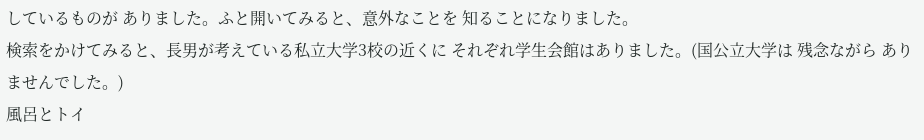しているものが ありました。ふと開いてみると、意外なことを 知ることになりました。
検索をかけてみると、長男が考えている私立大学3校の近くに それぞれ学生会館はありました。(国公立大学は 残念ながら ありませんでした。)
風呂とトイ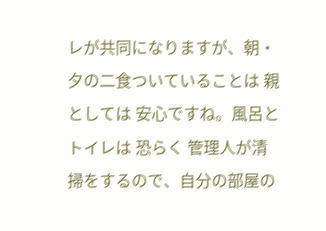レが共同になりますが、朝・夕の二食ついていることは 親としては 安心ですね。風呂とトイレは 恐らく 管理人が清掃をするので、自分の部屋の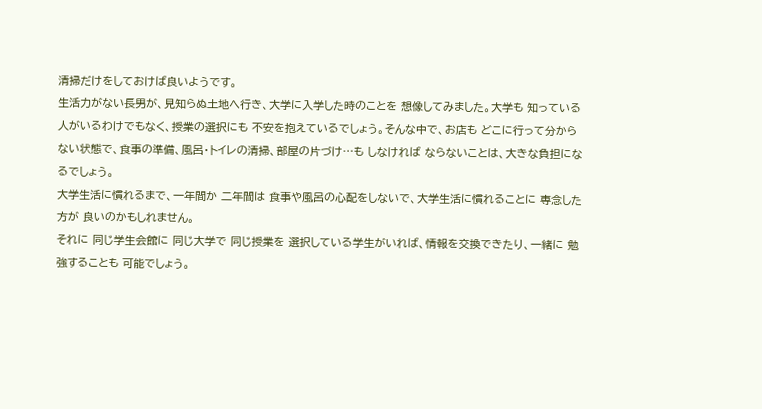清掃だけをしておけば良いようです。
生活力がない長男が、見知らぬ土地へ行き、大学に入学した時のことを 想像してみました。大学も 知っている人がいるわけでもなく、授業の選択にも 不安を抱えているでしょう。そんな中で、お店も どこに行って分からない状態で、食事の準備、風呂・トイレの清掃、部屋の片づけ…も しなければ ならないことは、大きな負担になるでしょう。
大学生活に慣れるまで、一年間か 二年間は 食事や風呂の心配をしないで、大学生活に慣れることに 専念した方が 良いのかもしれません。
それに 同じ学生会館に 同じ大学で 同じ授業を 選択している学生がいれば、情報を交換できたり、一緒に 勉強することも 可能でしょう。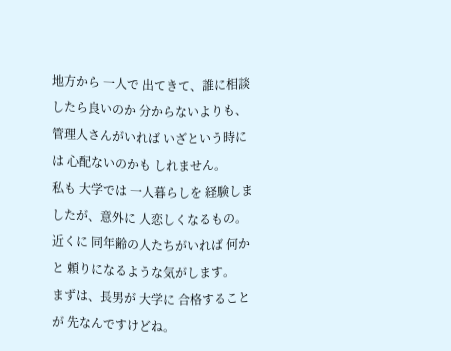地方から 一人で 出てきて、誰に相談したら良いのか 分からないよりも、管理人さんがいれば いざという時には 心配ないのかも しれません。
私も 大学では 一人暮らしを 経験しましたが、意外に 人恋しくなるもの。近くに 同年齢の人たちがいれば 何かと 頼りになるような気がします。
まずは、長男が 大学に 合格することが 先なんですけどね。